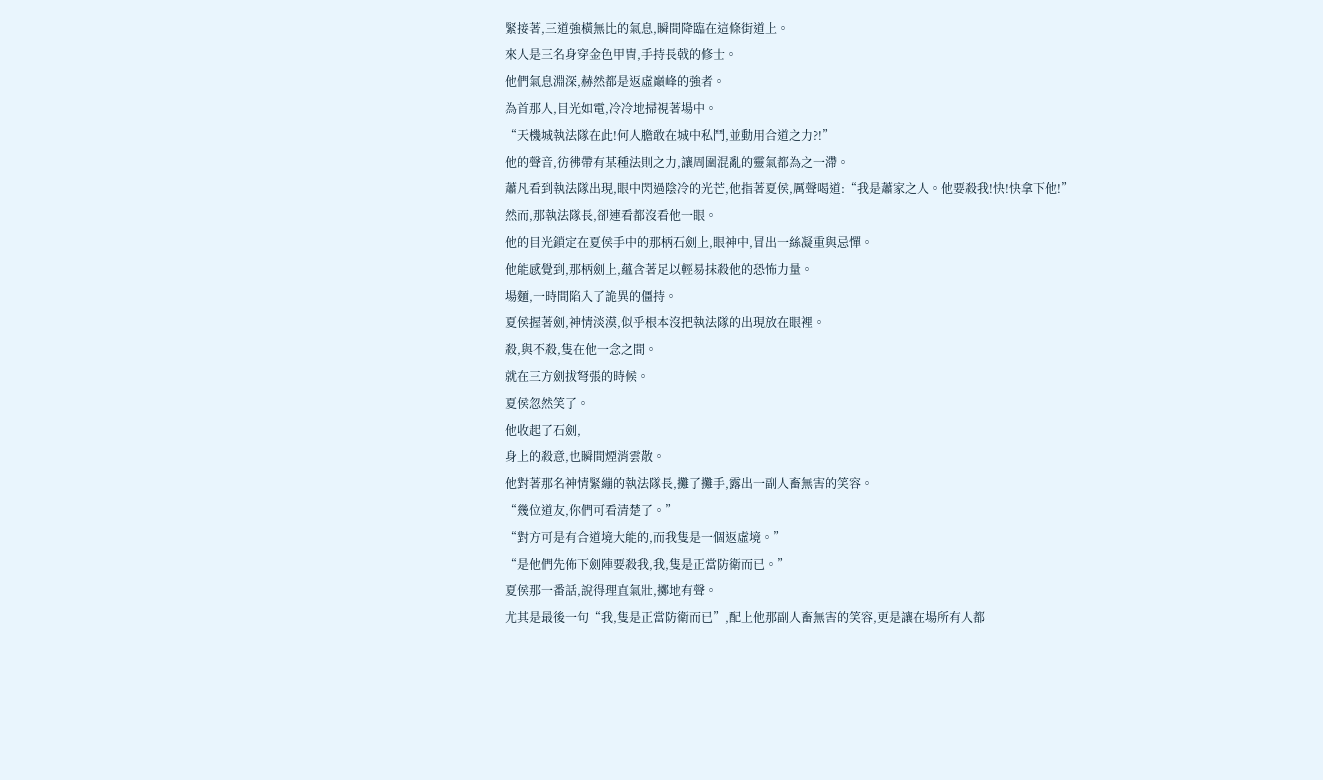緊接著,三道強橫無比的氣息,瞬間降臨在這條街道上。
來人是三名身穿金色甲冑,手持長戟的修士。
他們氣息淵深,赫然都是返虛巔峰的強者。
為首那人,目光如電,冷冷地掃視著場中。
“天機城執法隊在此!何人膽敢在城中私鬥,並動用合道之力?!”
他的聲音,彷彿帶有某種法則之力,讓周圍混亂的靈氣都為之一滯。
蕭凡看到執法隊出現,眼中閃過陰冷的光芒,他指著夏侯,厲聲喝道:“我是蕭家之人。他要殺我!快!快拿下他!”
然而,那執法隊長,卻連看都沒看他一眼。
他的目光鎖定在夏侯手中的那柄石劍上,眼神中,冒出一絲凝重與忌憚。
他能感覺到,那柄劍上,蘊含著足以輕易抹殺他的恐怖力量。
場麵,一時間陷入了詭異的僵持。
夏侯握著劍,神情淡漠,似乎根本沒把執法隊的出現放在眼裡。
殺,與不殺,隻在他一念之間。
就在三方劍拔弩張的時候。
夏侯忽然笑了。
他收起了石劍,
身上的殺意,也瞬間煙消雲散。
他對著那名神情緊繃的執法隊長,攤了攤手,露出一副人畜無害的笑容。
“幾位道友,你們可看清楚了。”
“對方可是有合道境大能的,而我隻是一個返虛境。”
“是他們先佈下劍陣要殺我,我,隻是正當防衛而已。”
夏侯那一番話,說得理直氣壯,擲地有聲。
尤其是最後一句“我,隻是正當防衛而已”,配上他那副人畜無害的笑容,更是讓在場所有人都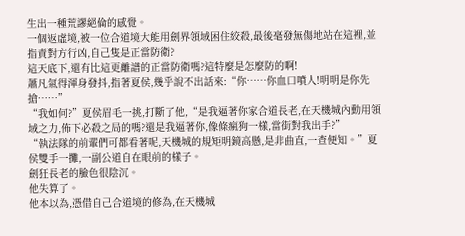生出一種荒謬絕倫的感覺。
一個返虛境,被一位合道境大能用劍界領域困住絞殺,最後毫發無傷地站在這裡,並指責對方行凶,自己隻是正當防衛?
這天底下,還有比這更離譜的正當防衛嗎?這特麼是怎麼防的啊!
蕭凡氣得渾身發抖,指著夏侯,幾乎說不出話來:“你……你血口噴人!明明是你先搶……”
“我如何?”夏侯眉毛一挑,打斷了他,“是我逼著你家合道長老,在天機城內動用領域之力,佈下必殺之局的嗎?還是我逼著你,像條瘋狗一樣,當街對我出手?”
“執法隊的前輩們可都看著呢,天機城的規矩明鏡高懸,是非曲直,一查便知。”夏侯雙手一攤,一副公道自在眼前的樣子。
劍狂長老的臉色很陰沉。
他失算了。
他本以為,憑借自己合道境的修為,在天機城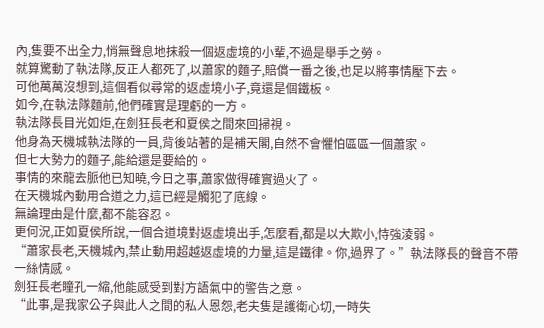內,隻要不出全力,悄無聲息地抹殺一個返虛境的小輩,不過是舉手之勞。
就算驚動了執法隊,反正人都死了,以蕭家的麵子,賠償一番之後,也足以將事情壓下去。
可他萬萬沒想到,這個看似尋常的返虛境小子,竟還是個鐵板。
如今,在執法隊麵前,他們確實是理虧的一方。
執法隊長目光如炬,在劍狂長老和夏侯之間來回掃視。
他身為天機城執法隊的一員,背後站著的是補天閣,自然不會懼怕區區一個蕭家。
但七大勢力的麵子,能給還是要給的。
事情的來龍去脈他已知曉,今日之事,蕭家做得確實過火了。
在天機城內動用合道之力,這已經是觸犯了底線。
無論理由是什麼,都不能容忍。
更何況,正如夏侯所說,一個合道境對返虛境出手,怎麼看,都是以大欺小,恃強淩弱。
“蕭家長老,天機城內,禁止動用超越返虛境的力量,這是鐵律。你,過界了。”執法隊長的聲音不帶一絲情感。
劍狂長老瞳孔一縮,他能感受到對方語氣中的警告之意。
“此事,是我家公子與此人之間的私人恩怨,老夫隻是護衛心切,一時失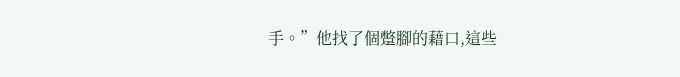手。”他找了個蹩腳的藉口,這些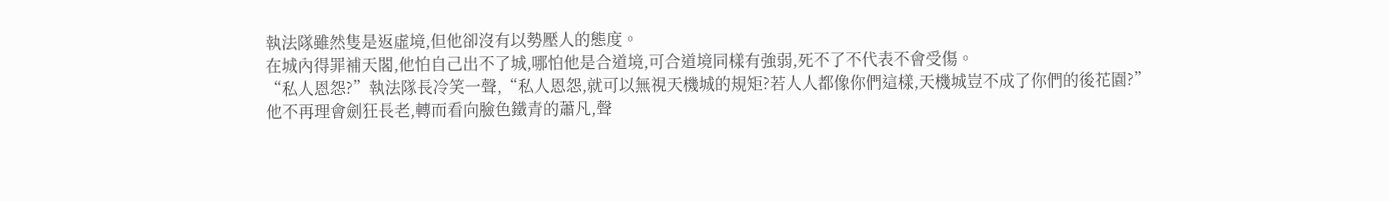執法隊雖然隻是返虛境,但他卻沒有以勢壓人的態度。
在城內得罪補天閣,他怕自己出不了城,哪怕他是合道境,可合道境同樣有強弱,死不了不代表不會受傷。
“私人恩怨?”執法隊長冷笑一聲,“私人恩怨,就可以無視天機城的規矩?若人人都像你們這樣,天機城豈不成了你們的後花園?”
他不再理會劍狂長老,轉而看向臉色鐵青的蕭凡,聲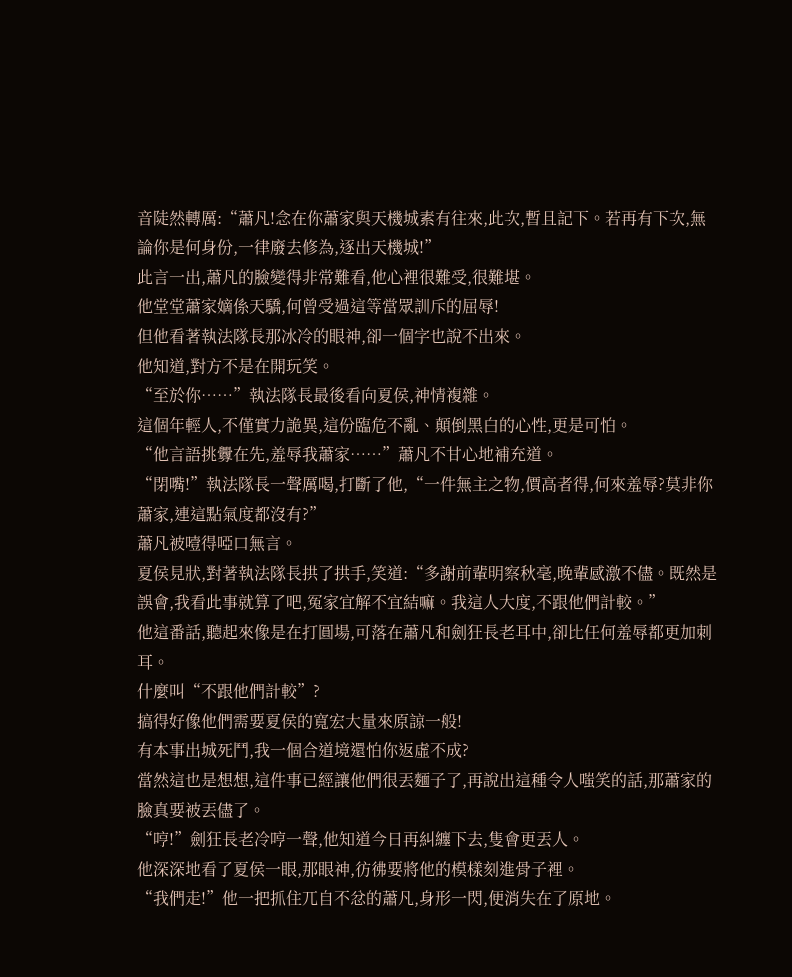音陡然轉厲:“蕭凡!念在你蕭家與天機城素有往來,此次,暫且記下。若再有下次,無論你是何身份,一律廢去修為,逐出天機城!”
此言一出,蕭凡的臉變得非常難看,他心裡很難受,很難堪。
他堂堂蕭家嫡係天驕,何曾受過這等當眾訓斥的屈辱!
但他看著執法隊長那冰冷的眼神,卻一個字也說不出來。
他知道,對方不是在開玩笑。
“至於你……”執法隊長最後看向夏侯,神情複雜。
這個年輕人,不僅實力詭異,這份臨危不亂、顛倒黑白的心性,更是可怕。
“他言語挑釁在先,羞辱我蕭家……”蕭凡不甘心地補充道。
“閉嘴!”執法隊長一聲厲喝,打斷了他,“一件無主之物,價高者得,何來羞辱?莫非你蕭家,連這點氣度都沒有?”
蕭凡被噎得啞口無言。
夏侯見狀,對著執法隊長拱了拱手,笑道:“多謝前輩明察秋毫,晚輩感激不儘。既然是誤會,我看此事就算了吧,冤家宜解不宜結嘛。我這人大度,不跟他們計較。”
他這番話,聽起來像是在打圓場,可落在蕭凡和劍狂長老耳中,卻比任何羞辱都更加刺耳。
什麼叫“不跟他們計較”?
搞得好像他們需要夏侯的寬宏大量來原諒一般!
有本事出城死鬥,我一個合道境還怕你返虛不成?
當然這也是想想,這件事已經讓他們很丟麵子了,再說出這種令人嗤笑的話,那蕭家的臉真要被丟儘了。
“哼!”劍狂長老冷哼一聲,他知道今日再糾纏下去,隻會更丟人。
他深深地看了夏侯一眼,那眼神,彷彿要將他的模樣刻進骨子裡。
“我們走!”他一把抓住兀自不忿的蕭凡,身形一閃,便消失在了原地。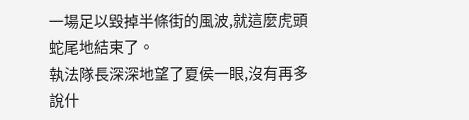一場足以毀掉半條街的風波,就這麼虎頭蛇尾地結束了。
執法隊長深深地望了夏侯一眼,沒有再多說什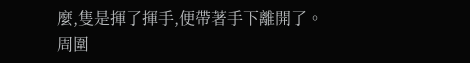麼,隻是揮了揮手,便帶著手下離開了。
周圍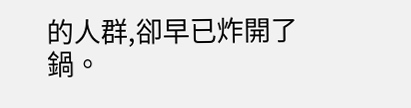的人群,卻早已炸開了鍋。